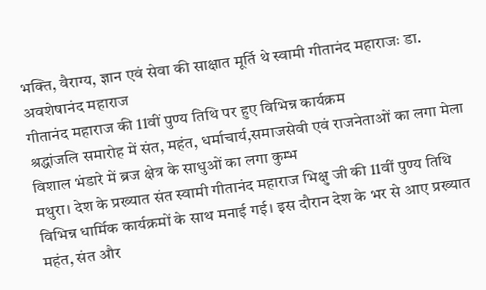भक्ति, वैराग्य, ज्ञान एवं सेवा की साक्षात मूर्ति थे स्वामी गीतानंद महाराजः डा. अवशेषानंद महाराज
गीतानंद महाराज की 11वीं पुण्य तिथि पर हुए विभिन्न कार्यक्रम
श्रद्धांजलि समारोह में संत, महंत, धर्माचार्य,समाजसेवी एवं राजनेताओं का लगा मेला
विशाल भंडारे में ब्रज क्षेत्र के साधुओं का लगा कुम्भ
मथुरा। देश के प्रख्यात संत स्वामी गीतानंद महाराज भिक्षु जी की 11वीं पुण्य तिथि विभिन्न धार्मिक कार्यक्रमों के साथ मनाई गई। इस दौरान देश के भर से आए प्रख्यात महंत, संत और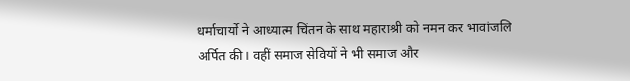धर्माचार्यो ने आध्यात्म चिंतन के साथ महाराश्री को नमन कर भावांजलि अर्पित की। वहीं समाज सेवियों ने भी समाज और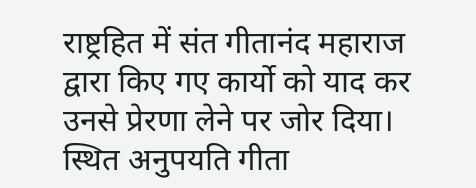राष्ट्रहित में संत गीतानंद महाराज द्वारा किए गए कार्यो को याद कर उनसे प्रेरणा लेने पर जोर दिया।
स्थित अनुपयति गीता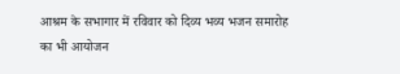आश्रम के सभागार में रविवार को दिव्य भव्य भजन समारोह का भी आयोजन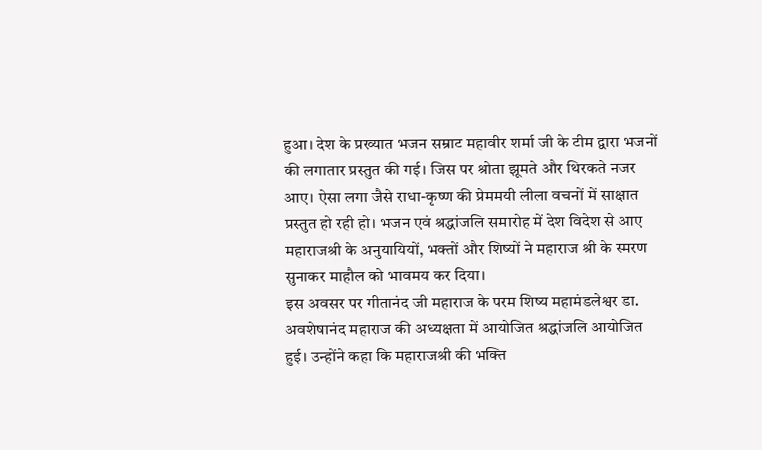हुआ। देश के प्रख्यात भजन सम्राट महावीर शर्मा जी के टीम द्वारा भजनों की लगातार प्रस्तुत की गई। जिस पर श्रोता झूमते और थिरकते नजर आए। ऐसा लगा जैसे राधा-कृष्ण की प्रेममयी लीला वचनों में साक्षात प्रस्तुत हो रही हो। भजन एवं श्रद्धांजलि समारोह में देश विदेश से आए महाराजश्री के अनुयायियों, भक्तों और शिष्यों ने महाराज श्री के स्मरण सुनाकर माहौल को भावमय कर दिया।
इस अवसर पर गीतानंद जी महाराज के परम शिष्य महामंडलेश्वर डा. अवशेषानंद महाराज की अध्यक्षता में आयोजित श्रद्धांजलि आयोजित हुई। उन्होंने कहा कि महाराजश्री की भक्ति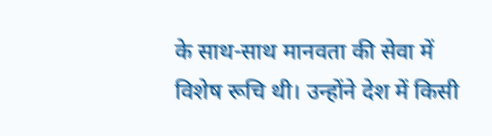के साथ-साथ मानवता की सेवा में विशेष रूचि थी। उन्होंने देश में किसी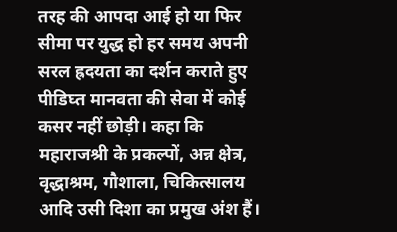तरह की आपदा आई हो या फिर सीमा पर युद्ध हो हर समय अपनी सरल ह्रदयता का दर्शन कराते हुए पीडिघ्त मानवता की सेवा में कोई कसर नहीं छोड़ी। कहा कि महाराजश्री के प्रकल्पों, अन्न क्षेत्र, वृद्धाश्रम, गौशाला, चिकित्सालय आदि उसी दिशा का प्रमुख अंश हैं।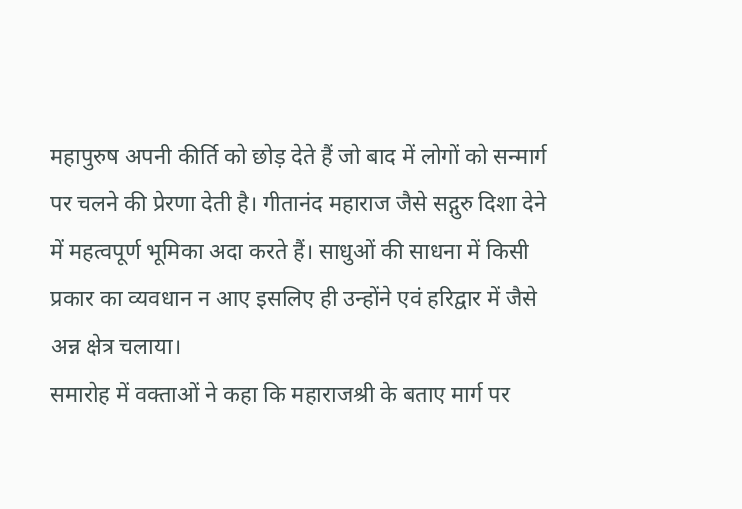महापुरुष अपनी कीर्ति को छोड़ देते हैं जो बाद में लोगों को सन्मार्ग पर चलने की प्रेरणा देती है। गीतानंद महाराज जैसे सद्गुरु दिशा देने में महत्वपूर्ण भूमिका अदा करते हैं। साधुओं की साधना में किसी प्रकार का व्यवधान न आए इसलिए ही उन्होंने एवं हरिद्वार में जैसे अन्न क्षेत्र चलाया।
समारोह में वक्ताओं ने कहा कि महाराजश्री के बताए मार्ग पर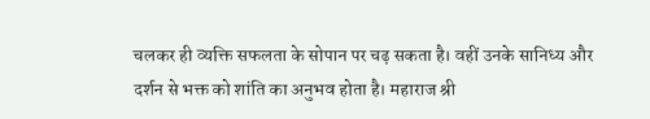चलकर ही व्यक्ति सफलता के सोपान पर चढ़ सकता है। वहीं उनके सानिध्य और दर्शन से भक्त को शांति का अनुभव होता है। महाराज श्री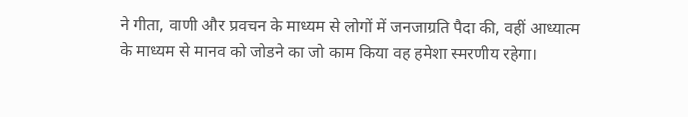ने गीता, वाणी और प्रवचन के माध्यम से लोगों में जनजाग्रति पैदा की, वहीं आध्यात्म के माध्यम से मानव को जोडने का जो काम किया वह हमेशा स्मरणीय रहेगा।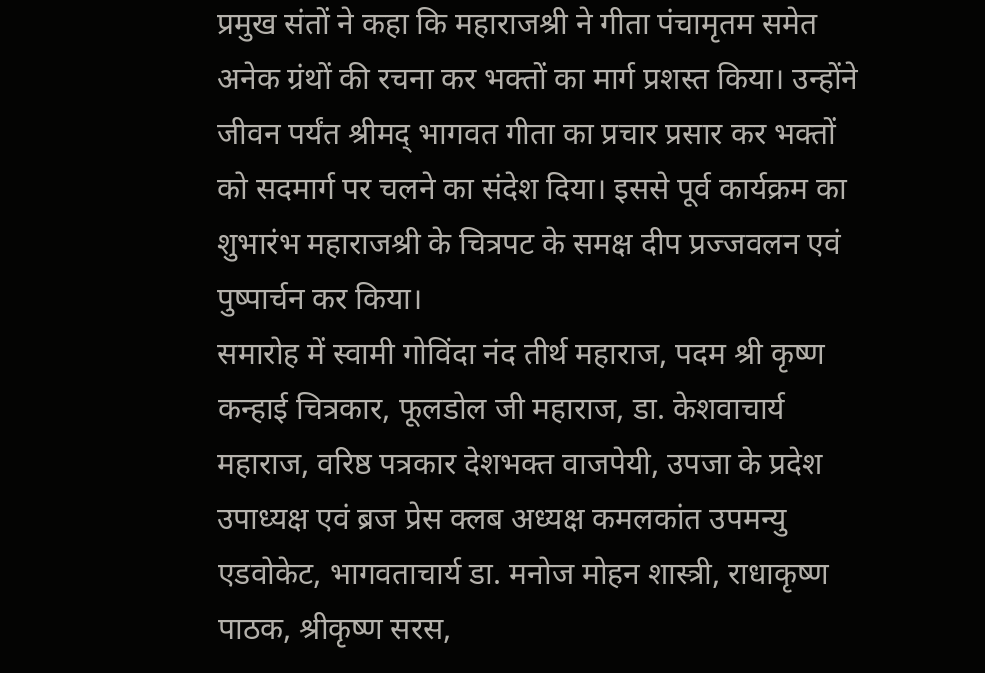प्रमुख संतों ने कहा कि महाराजश्री ने गीता पंचामृतम समेत अनेक ग्रंथों की रचना कर भक्तों का मार्ग प्रशस्त किया। उन्होंने जीवन पर्यंत श्रीमद् भागवत गीता का प्रचार प्रसार कर भक्तों को सदमार्ग पर चलने का संदेश दिया। इससे पूर्व कार्यक्रम का शुभारंभ महाराजश्री के चित्रपट के समक्ष दीप प्रज्जवलन एवं पुष्पार्चन कर किया।
समारोह में स्वामी गोविंदा नंद तीर्थ महाराज, पदम श्री कृष्ण कन्हाई चित्रकार, फूलडोल जी महाराज, डा. केशवाचार्य महाराज, वरिष्ठ पत्रकार देशभक्त वाजपेयी, उपजा के प्रदेश उपाध्यक्ष एवं ब्रज प्रेस क्लब अध्यक्ष कमलकांत उपमन्यु एडवोकेट, भागवताचार्य डा. मनोज मोहन शास्त्री, राधाकृष्ण पाठक, श्रीकृष्ण सरस,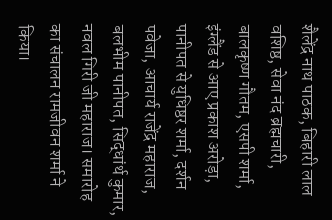शैलेंद्र नाथ पाठक, बिहारी लाल वशिष्ठ, सेवा नंद ब्रह्मचारी, बालकृष्ण गौतम, एसपी शर्मा, इंग्लैंड से आए प्रकाश अरोड़ा, पानीपत से युधिष्ठर शर्मा, दर्शन पवेजा, आचार्य राजेंद्र महाराज, बलभीम पानीपत, सिद्धांर्थ कुमार, नवल गिरी जी महाराज। समारोह का संचालन रामजीवन शर्मा ने किया।